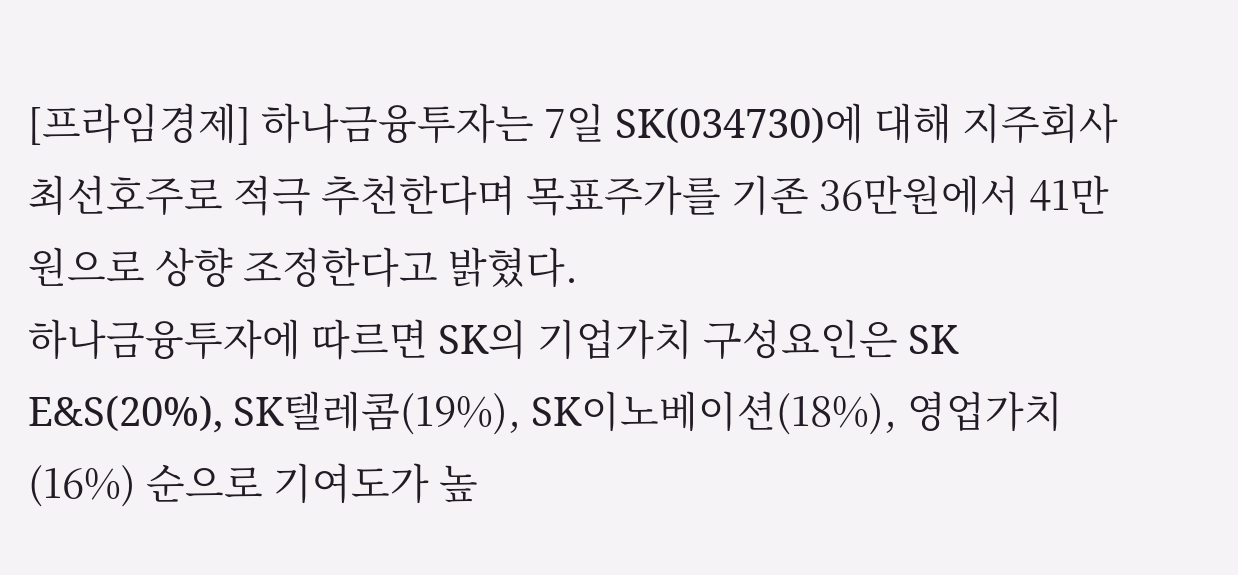[프라임경제] 하나금융투자는 7일 SK(034730)에 대해 지주회사 최선호주로 적극 추천한다며 목표주가를 기존 36만원에서 41만원으로 상향 조정한다고 밝혔다.
하나금융투자에 따르면 SK의 기업가치 구성요인은 SK E&S(20%), SK텔레콤(19%), SK이노베이션(18%), 영업가치(16%) 순으로 기여도가 높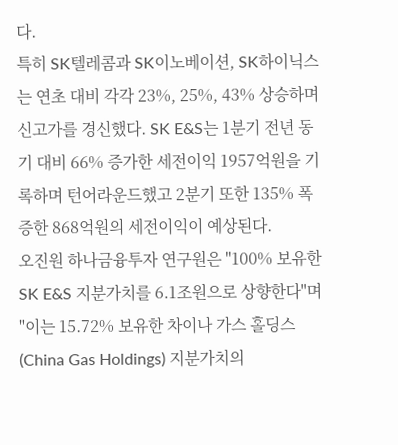다.
특히 SK텔레콤과 SK이노베이션, SK하이닉스는 연초 대비 각각 23%, 25%, 43% 상승하며 신고가를 경신했다. SK E&S는 1분기 전년 동기 대비 66% 증가한 세전이익 1957억원을 기록하며 턴어라운드했고 2분기 또한 135% 폭증한 868억원의 세전이익이 예상된다.
오진원 하나금융투자 연구원은 "100% 보유한 SK E&S 지분가치를 6.1조원으로 상향한다"며 "이는 15.72% 보유한 차이나 가스 홀딩스(China Gas Holdings) 지분가치의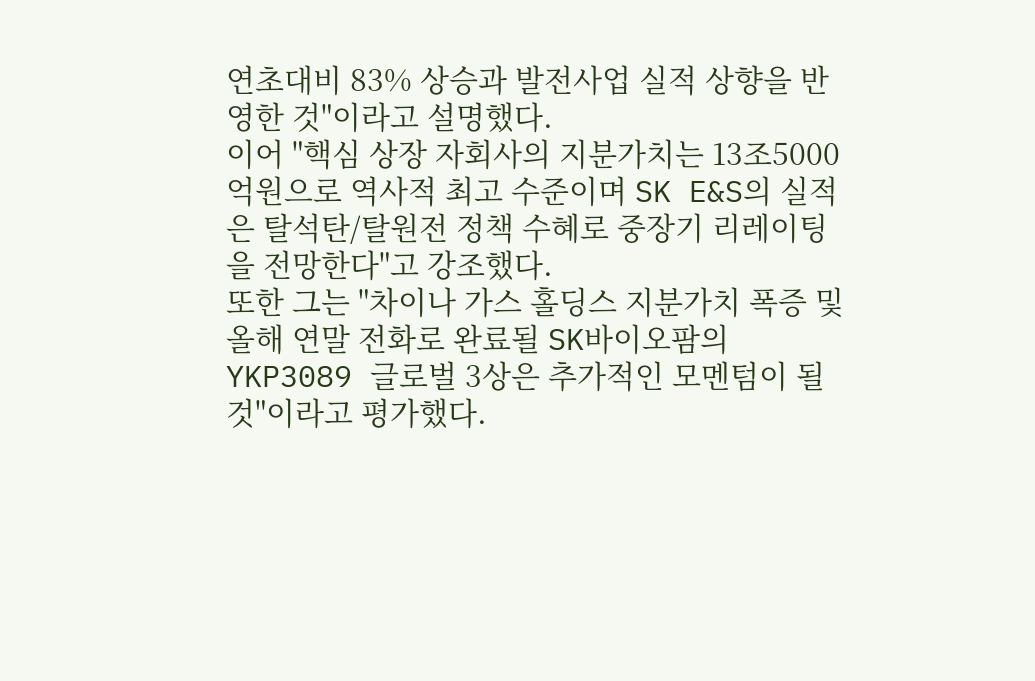연초대비 83% 상승과 발전사업 실적 상향을 반영한 것"이라고 설명했다.
이어 "핵심 상장 자회사의 지분가치는 13조5000억원으로 역사적 최고 수준이며 SK E&S의 실적은 탈석탄/탈원전 정책 수혜로 중장기 리레이팅을 전망한다"고 강조했다.
또한 그는 "차이나 가스 홀딩스 지분가치 폭증 및 올해 연말 전화로 완료될 SK바이오팜의 YKP3089 글로벌 3상은 추가적인 모멘텀이 될 것"이라고 평가했다.